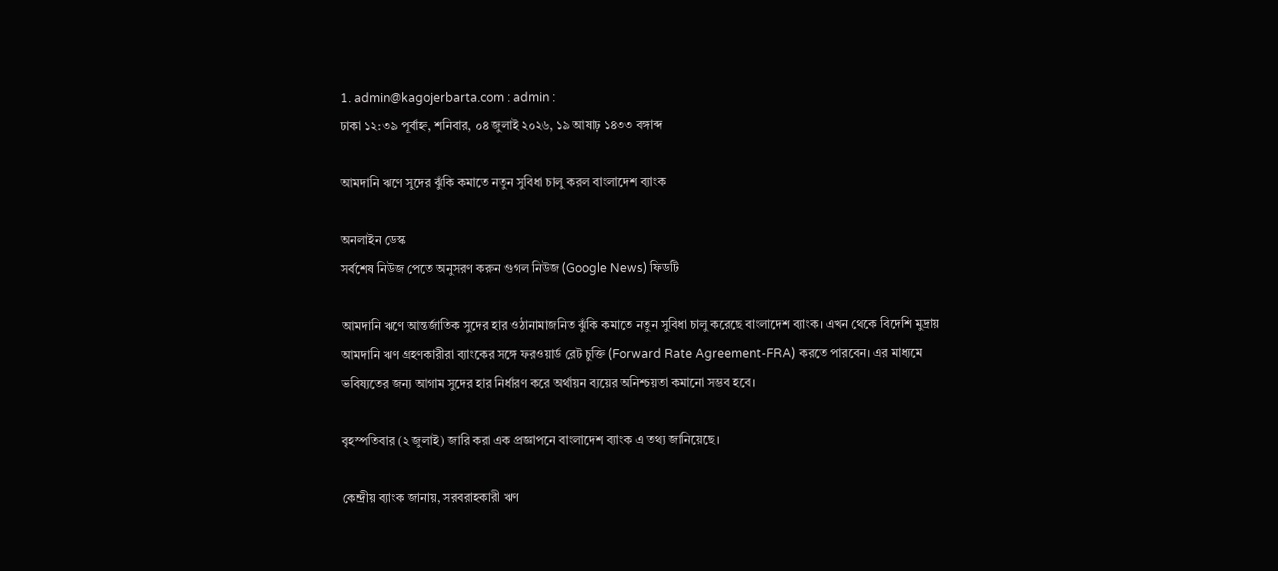1. admin@kagojerbarta.com : admin :
ঢাকা ১২:৩৯ পূর্বাহ্ন, শনিবার, ০৪ জুলাই ২০২৬, ১৯ আষাঢ় ১৪৩৩ বঙ্গাব্দ

আমদানি ঋণে সুদের ঝুঁকি কমাতে নতুন সুবিধা চালু করল বাংলাদেশ ব্যাংক

অনলাইন ডেস্ক
সর্বশেষ নিউজ পেতে অনুসরণ করুন গুগল নিউজ (Google News) ফিডটি

আমদানি ঋণে আন্তর্জাতিক সুদের হার ওঠানামাজনিত ঝুঁকি কমাতে নতুন সুবিধা চালু করেছে বাংলাদেশ ব্যাংক। এখন থেকে বিদেশি মুদ্রায় আমদানি ঋণ গ্রহণকারীরা ব্যাংকের সঙ্গে ফরওয়ার্ড রেট চুক্তি (Forward Rate Agreement-FRA) করতে পারবেন। এর মাধ্যমে ভবিষ্যতের জন্য আগাম সুদের হার নির্ধারণ করে অর্থায়ন ব্যয়ের অনিশ্চয়তা কমানো সম্ভব হবে।

বৃহস্পতিবার (২ জুলাই) জারি করা এক প্রজ্ঞাপনে বাংলাদেশ ব্যাংক এ তথ্য জানিয়েছে।

কেন্দ্রীয় ব্যাংক জানায়, সরবরাহকারী ঋণ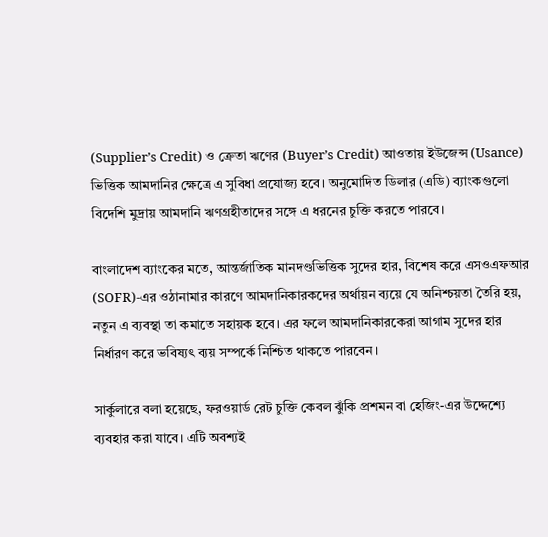(Supplier’s Credit) ও ক্রেতা ঋণের (Buyer’s Credit) আওতায় ইউজেন্স (Usance) ভিত্তিক আমদানির ক্ষেত্রে এ সুবিধা প্রযোজ্য হবে। অনুমোদিত ডিলার (এডি) ব্যাংকগুলো বিদেশি মুদ্রায় আমদানি ঋণগ্রহীতাদের সঙ্গে এ ধরনের চুক্তি করতে পারবে।

বাংলাদেশ ব্যাংকের মতে, আন্তর্জাতিক মানদণ্ডভিত্তিক সুদের হার, বিশেষ করে এসওএফআর (SOFR)-এর ওঠানামার কারণে আমদানিকারকদের অর্থায়ন ব্যয়ে যে অনিশ্চয়তা তৈরি হয়, নতুন এ ব্যবস্থা তা কমাতে সহায়ক হবে। এর ফলে আমদানিকারকেরা আগাম সুদের হার নির্ধারণ করে ভবিষ্যৎ ব্যয় সম্পর্কে নিশ্চিত থাকতে পারবেন।

সার্কুলারে বলা হয়েছে, ফরওয়ার্ড রেট চুক্তি কেবল ঝুঁকি প্রশমন বা হেজিং-এর উদ্দেশ্যে ব্যবহার করা যাবে। এটি অবশ্যই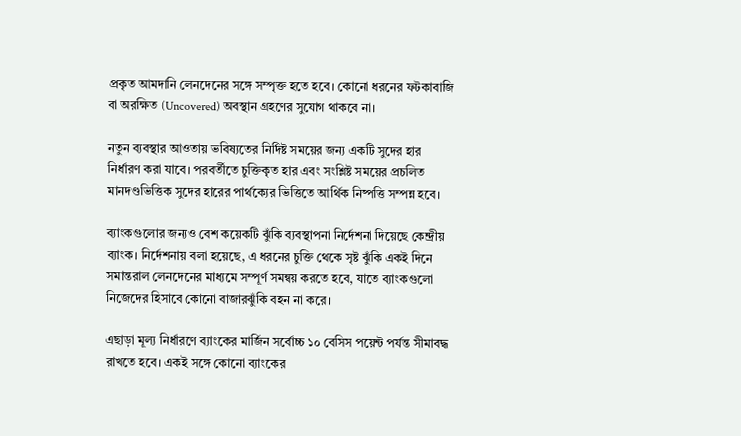প্রকৃত আমদানি লেনদেনের সঙ্গে সম্পৃক্ত হতে হবে। কোনো ধরনের ফটকাবাজি বা অরক্ষিত (Uncovered) অবস্থান গ্রহণের সুযোগ থাকবে না।

নতুন ব্যবস্থার আওতায় ভবিষ্যতের নির্দিষ্ট সময়ের জন্য একটি সুদের হার নির্ধারণ করা যাবে। পরবর্তীতে চুক্তিকৃত হার এবং সংশ্লিষ্ট সময়ের প্রচলিত মানদণ্ডভিত্তিক সুদের হারের পার্থক্যের ভিত্তিতে আর্থিক নিষ্পত্তি সম্পন্ন হবে।

ব্যাংকগুলোর জন্যও বেশ কয়েকটি ঝুঁকি ব্যবস্থাপনা নির্দেশনা দিয়েছে কেন্দ্রীয় ব্যাংক। নির্দেশনায় বলা হয়েছে, এ ধরনের চুক্তি থেকে সৃষ্ট ঝুঁকি একই দিনে সমান্তরাল লেনদেনের মাধ্যমে সম্পূর্ণ সমন্বয় করতে হবে, যাতে ব্যাংকগুলো নিজেদের হিসাবে কোনো বাজারঝুঁকি বহন না করে।

এছাড়া মূল্য নির্ধারণে ব্যাংকের মার্জিন সর্বোচ্চ ১০ বেসিস পয়েন্ট পর্যন্ত সীমাবদ্ধ রাখতে হবে। একই সঙ্গে কোনো ব্যাংকের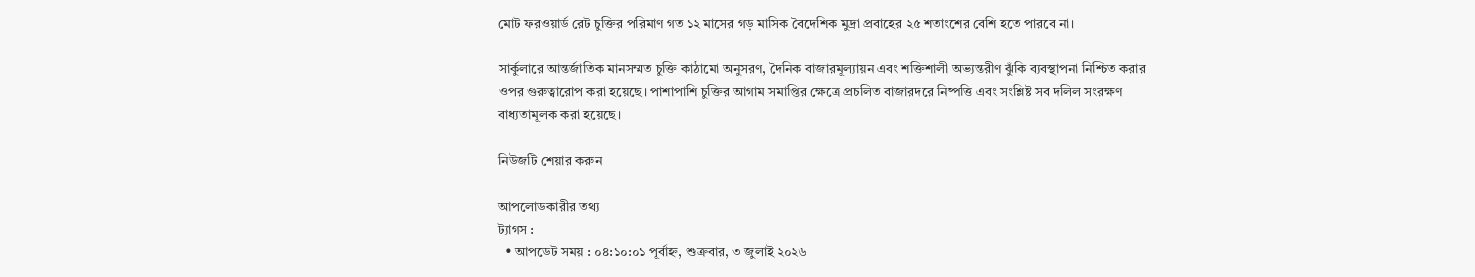মোট ফরওয়ার্ড রেট চুক্তির পরিমাণ গত ১২ মাসের গড় মাসিক বৈদেশিক মুদ্রা প্রবাহের ২৫ শতাংশের বেশি হতে পারবে না।

সার্কুলারে আন্তর্জাতিক মানসম্মত চুক্তি কাঠামো অনুসরণ, দৈনিক বাজারমূল্যায়ন এবং শক্তিশালী অভ্যন্তরীণ ঝুঁকি ব্যবস্থাপনা নিশ্চিত করার ওপর গুরুত্বারোপ করা হয়েছে। পাশাপাশি চুক্তির আগাম সমাপ্তির ক্ষেত্রে প্রচলিত বাজারদরে নিষ্পত্তি এবং সংশ্লিষ্ট সব দলিল সংরক্ষণ বাধ্যতামূলক করা হয়েছে।

নিউজটি শেয়ার করুন

আপলোডকারীর তথ্য
ট্যাগস :
  • আপডেট সময় : ০৪:১০:০১ পূর্বাহ্ন, শুক্রবার, ৩ জুলাই ২০২৬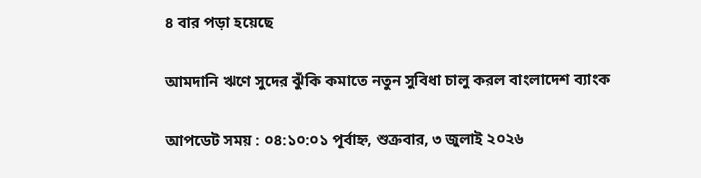৪ বার পড়া হয়েছে

আমদানি ঋণে সুদের ঝুঁকি কমাতে নতুন সুবিধা চালু করল বাংলাদেশ ব্যাংক

আপডেট সময় : ০৪:১০:০১ পূর্বাহ্ন, শুক্রবার, ৩ জুলাই ২০২৬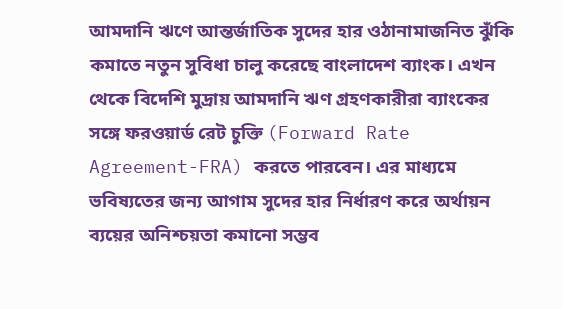আমদানি ঋণে আন্তর্জাতিক সুদের হার ওঠানামাজনিত ঝুঁকি কমাতে নতুন সুবিধা চালু করেছে বাংলাদেশ ব্যাংক। এখন থেকে বিদেশি মুদ্রায় আমদানি ঋণ গ্রহণকারীরা ব্যাংকের সঙ্গে ফরওয়ার্ড রেট চুক্তি (Forward Rate Agreement-FRA) করতে পারবেন। এর মাধ্যমে ভবিষ্যতের জন্য আগাম সুদের হার নির্ধারণ করে অর্থায়ন ব্যয়ের অনিশ্চয়তা কমানো সম্ভব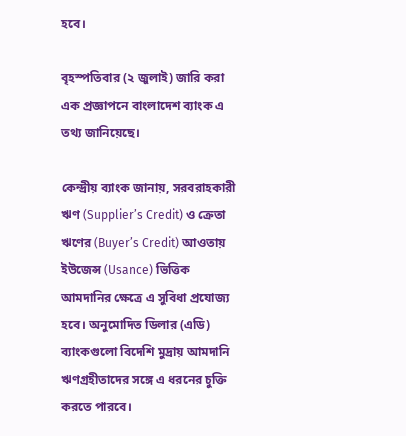হবে।

বৃহস্পতিবার (২ জুলাই) জারি করা এক প্রজ্ঞাপনে বাংলাদেশ ব্যাংক এ তথ্য জানিয়েছে।

কেন্দ্রীয় ব্যাংক জানায়, সরবরাহকারী ঋণ (Supplier’s Credit) ও ক্রেতা ঋণের (Buyer’s Credit) আওতায় ইউজেন্স (Usance) ভিত্তিক আমদানির ক্ষেত্রে এ সুবিধা প্রযোজ্য হবে। অনুমোদিত ডিলার (এডি) ব্যাংকগুলো বিদেশি মুদ্রায় আমদানি ঋণগ্রহীতাদের সঙ্গে এ ধরনের চুক্তি করতে পারবে।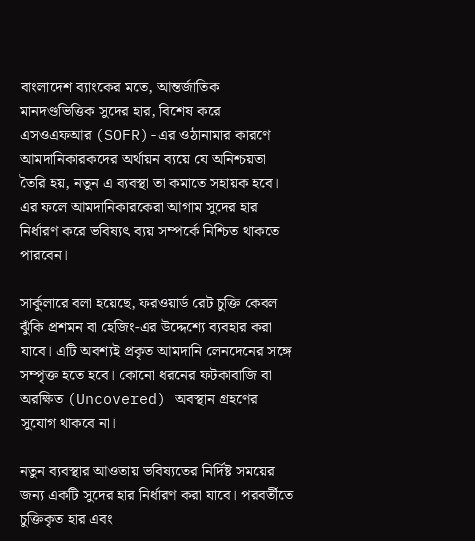বাংলাদেশ ব্যাংকের মতে, আন্তর্জাতিক মানদণ্ডভিত্তিক সুদের হার, বিশেষ করে এসওএফআর (SOFR)-এর ওঠানামার কারণে আমদানিকারকদের অর্থায়ন ব্যয়ে যে অনিশ্চয়তা তৈরি হয়, নতুন এ ব্যবস্থা তা কমাতে সহায়ক হবে। এর ফলে আমদানিকারকেরা আগাম সুদের হার নির্ধারণ করে ভবিষ্যৎ ব্যয় সম্পর্কে নিশ্চিত থাকতে পারবেন।

সার্কুলারে বলা হয়েছে, ফরওয়ার্ড রেট চুক্তি কেবল ঝুঁকি প্রশমন বা হেজিং-এর উদ্দেশ্যে ব্যবহার করা যাবে। এটি অবশ্যই প্রকৃত আমদানি লেনদেনের সঙ্গে সম্পৃক্ত হতে হবে। কোনো ধরনের ফটকাবাজি বা অরক্ষিত (Uncovered) অবস্থান গ্রহণের সুযোগ থাকবে না।

নতুন ব্যবস্থার আওতায় ভবিষ্যতের নির্দিষ্ট সময়ের জন্য একটি সুদের হার নির্ধারণ করা যাবে। পরবর্তীতে চুক্তিকৃত হার এবং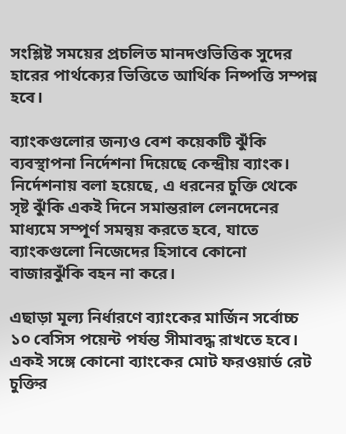সংশ্লিষ্ট সময়ের প্রচলিত মানদণ্ডভিত্তিক সুদের হারের পার্থক্যের ভিত্তিতে আর্থিক নিষ্পত্তি সম্পন্ন হবে।

ব্যাংকগুলোর জন্যও বেশ কয়েকটি ঝুঁকি ব্যবস্থাপনা নির্দেশনা দিয়েছে কেন্দ্রীয় ব্যাংক। নির্দেশনায় বলা হয়েছে, এ ধরনের চুক্তি থেকে সৃষ্ট ঝুঁকি একই দিনে সমান্তরাল লেনদেনের মাধ্যমে সম্পূর্ণ সমন্বয় করতে হবে, যাতে ব্যাংকগুলো নিজেদের হিসাবে কোনো বাজারঝুঁকি বহন না করে।

এছাড়া মূল্য নির্ধারণে ব্যাংকের মার্জিন সর্বোচ্চ ১০ বেসিস পয়েন্ট পর্যন্ত সীমাবদ্ধ রাখতে হবে। একই সঙ্গে কোনো ব্যাংকের মোট ফরওয়ার্ড রেট চুক্তির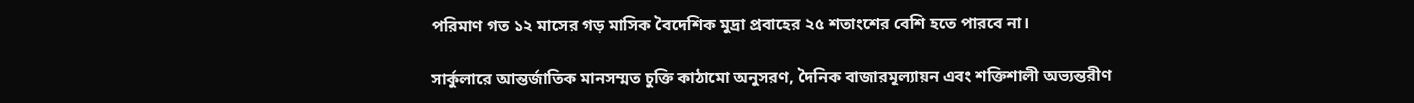পরিমাণ গত ১২ মাসের গড় মাসিক বৈদেশিক মুদ্রা প্রবাহের ২৫ শতাংশের বেশি হতে পারবে না।

সার্কুলারে আন্তর্জাতিক মানসম্মত চুক্তি কাঠামো অনুসরণ, দৈনিক বাজারমূল্যায়ন এবং শক্তিশালী অভ্যন্তরীণ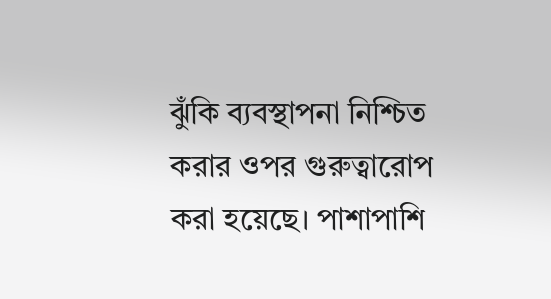ঝুঁকি ব্যবস্থাপনা নিশ্চিত করার ওপর গুরুত্বারোপ করা হয়েছে। পাশাপাশি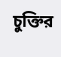চুক্তির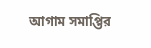আগাম সমাপ্তির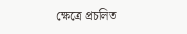ক্ষেত্রে প্রচলিত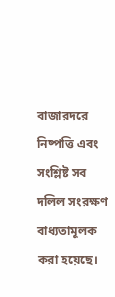বাজারদরে নিষ্পত্তি এবং সংশ্লিষ্ট সব দলিল সংরক্ষণ বাধ্যতামূলক করা হয়েছে।